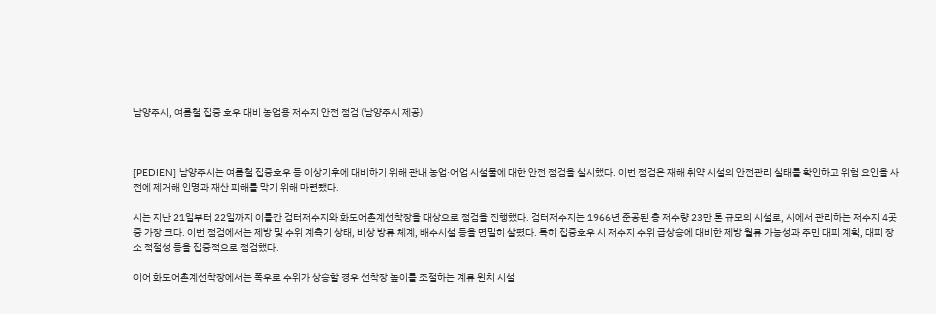남양주시, 여름철 집중 호우 대비 농업용 저수지 안전 점검 (남양주시 제공)



[PEDIEN] 남양주시는 여름철 집중호우 등 이상기후에 대비하기 위해 관내 농업·어업 시설물에 대한 안전 점검을 실시했다. 이번 점검은 재해 취약 시설의 안전관리 실태를 확인하고 위험 요인을 사전에 제거해 인명과 재산 피해를 막기 위해 마련됐다.

시는 지난 21일부터 22일까지 이틀간 검터저수지와 화도어촌계선착장을 대상으로 점검을 진행했다. 검터저수지는 1966년 준공된 총 저수량 23만 톤 규모의 시설로, 시에서 관리하는 저수지 4곳 중 가장 크다. 이번 점검에서는 제방 및 수위 계측기 상태, 비상 방류 체계, 배수시설 등을 면밀히 살폈다. 특히 집중호우 시 저수지 수위 급상승에 대비한 제방 월류 가능성과 주민 대피 계획, 대피 장소 적절성 등을 집중적으로 점검했다.

이어 화도어촌계선착장에서는 폭우로 수위가 상승할 경우 선착장 높이를 조절하는 계류 윈치 시설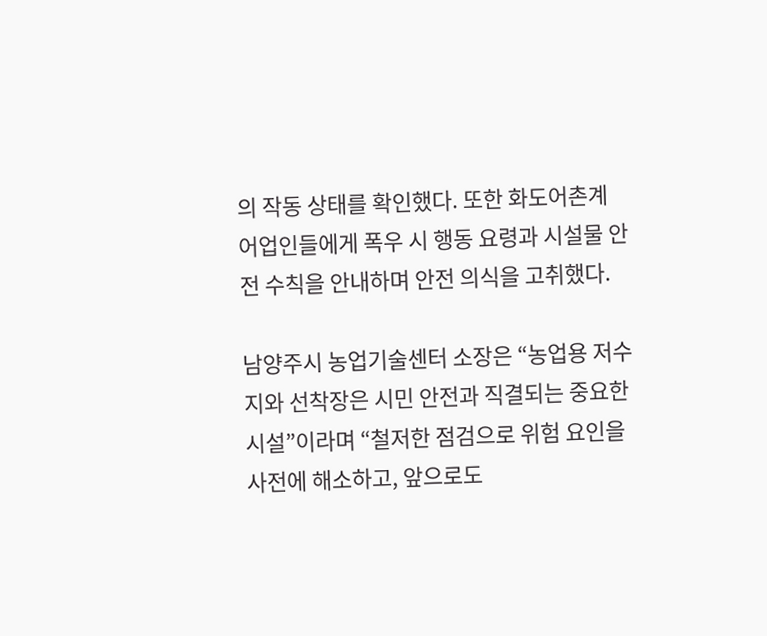의 작동 상태를 확인했다. 또한 화도어촌계 어업인들에게 폭우 시 행동 요령과 시설물 안전 수칙을 안내하며 안전 의식을 고취했다.

남양주시 농업기술센터 소장은 “농업용 저수지와 선착장은 시민 안전과 직결되는 중요한 시설”이라며 “철저한 점검으로 위험 요인을 사전에 해소하고, 앞으로도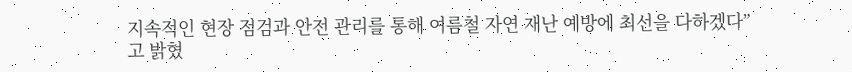지속적인 현장 점검과 안전 관리를 통해 여름철 자연 재난 예방에 최선을 다하겠다”고 밝혔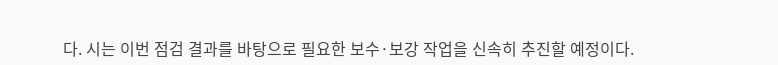다. 시는 이번 점검 결과를 바탕으로 필요한 보수·보강 작업을 신속히 추진할 예정이다.